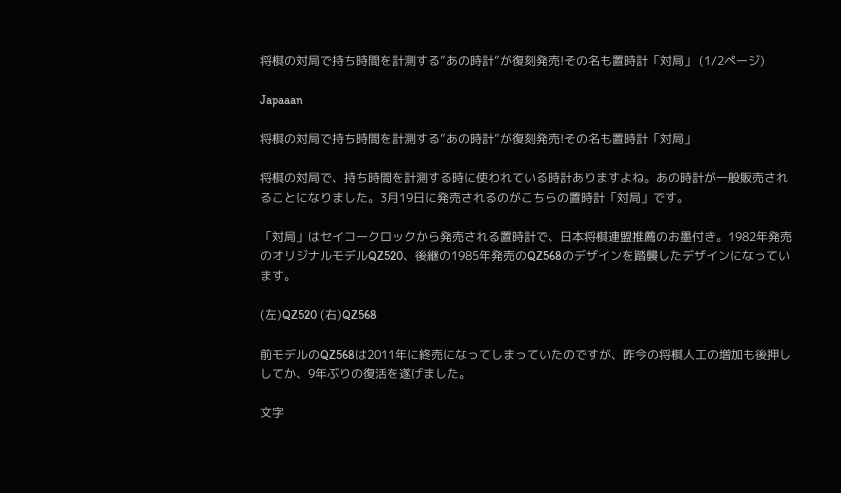将棋の対局で持ち時間を計測する”あの時計”が復刻発売!その名も置時計「対局」 (1/2ページ)

Japaaan

将棋の対局で持ち時間を計測する”あの時計”が復刻発売!その名も置時計「対局」

将棋の対局で、持ち時間を計測する時に使われている時計ありますよね。あの時計が一般販売されることになりました。3月19日に発売されるのがこちらの置時計「対局」です。

「対局」はセイコークロックから発売される置時計で、日本将棋連盟推薦のお墨付き。1982年発売のオリジナルモデルQZ520、後継の1985年発売のQZ568のデザインを踏襲したデザインになっています。

(左)QZ520 (右)QZ568

前モデルのQZ568は2011年に終売になってしまっていたのですが、昨今の将棋人工の増加も後押ししてか、9年ぶりの復活を遂げました。

文字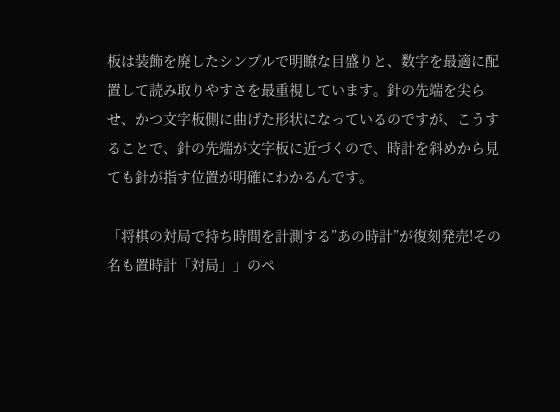板は装飾を廃したシンプルで明瞭な目盛りと、数字を最適に配置して読み取りやすさを最重視しています。針の先端を尖らせ、かつ文字板側に曲げた形状になっているのですが、こうすることで、針の先端が文字板に近づくので、時計を斜めから見ても針が指す位置が明確にわかるんです。

「将棋の対局で持ち時間を計測する”あの時計”が復刻発売!その名も置時計「対局」」のペ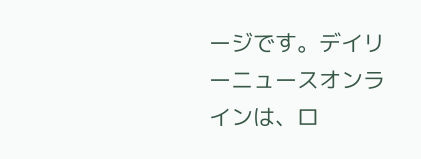ージです。デイリーニュースオンラインは、ロ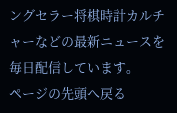ングセラー将棋時計カルチャーなどの最新ニュースを毎日配信しています。
ページの先頭へ戻る